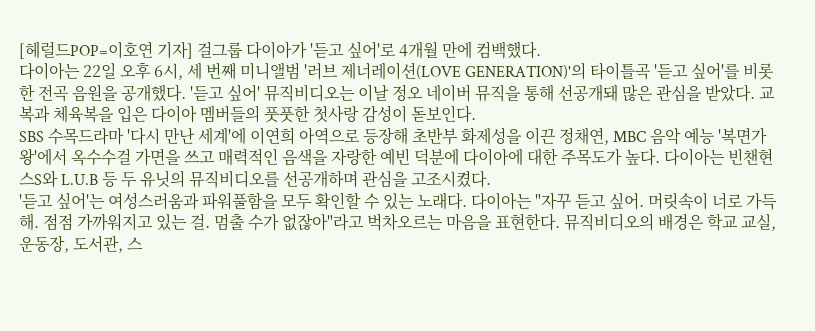[헤럴드POP=이호연 기자] 걸그룹 다이아가 '듣고 싶어'로 4개월 만에 컴백했다.
다이아는 22일 오후 6시, 세 번째 미니앨범 '러브 제너레이션(LOVE GENERATION)'의 타이틀곡 '듣고 싶어'를 비롯한 전곡 음원을 공개했다. '듣고 싶어' 뮤직비디오는 이날 정오 네이버 뮤직을 통해 선공개돼 많은 관심을 받았다. 교복과 체육복을 입은 다이아 멤버들의 풋풋한 첫사랑 감성이 돋보인다.
SBS 수목드라마 '다시 만난 세계'에 이연희 아역으로 등장해 초반부 화제성을 이끈 정채연, MBC 음악 예능 '복면가왕'에서 옥수수걸 가면을 쓰고 매력적인 음색을 자랑한 예빈 덕분에 다이아에 대한 주목도가 높다. 다이아는 빈챈현스S와 L.U.B 등 두 유닛의 뮤직비디오를 선공개하며 관심을 고조시켰다.
'듣고 싶어'는 여성스러움과 파워풀함을 모두 확인할 수 있는 노래다. 다이아는 "자꾸 듣고 싶어. 머릿속이 너로 가득해. 점점 가까워지고 있는 걸. 멈출 수가 없잖아"라고 벅차오르는 마음을 표현한다. 뮤직비디오의 배경은 학교 교실, 운동장, 도서관, 스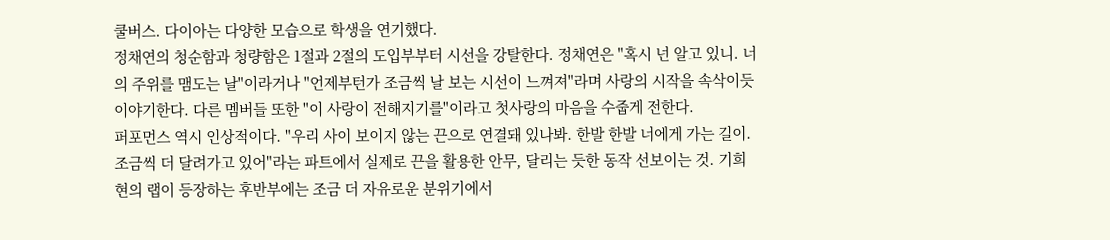쿨버스. 다이아는 다양한 모습으로 학생을 연기했다.
정채연의 청순함과 청량함은 1절과 2절의 도입부부터 시선을 강탈한다. 정채연은 "혹시 넌 알고 있니. 너의 주위를 맴도는 날"이라거나 "언제부턴가 조금씩 날 보는 시선이 느껴져"라며 사랑의 시작을 속삭이듯 이야기한다. 다른 멤버들 또한 "이 사랑이 전해지기를"이라고 첫사랑의 마음을 수줍게 전한다.
퍼포먼스 역시 인상적이다. "우리 사이 보이지 않는 끈으로 연결돼 있나봐. 한발 한발 너에게 가는 길이. 조금씩 더 달려가고 있어"라는 파트에서 실제로 끈을 활용한 안무, 달리는 듯한 동작 선보이는 것. 기희현의 랩이 등장하는 후반부에는 조금 더 자유로운 분위기에서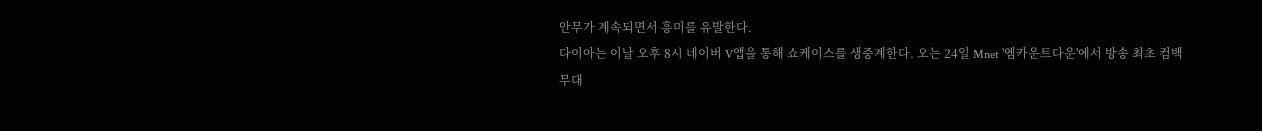안무가 계속되면서 흥미를 유발한다.
다이아는 이날 오후 8시 네이버 V앱을 통해 쇼케이스를 생중계한다. 오는 24일 Mnet '엠카운트다운'에서 방송 최초 컴백 무대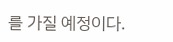를 가질 예정이다.